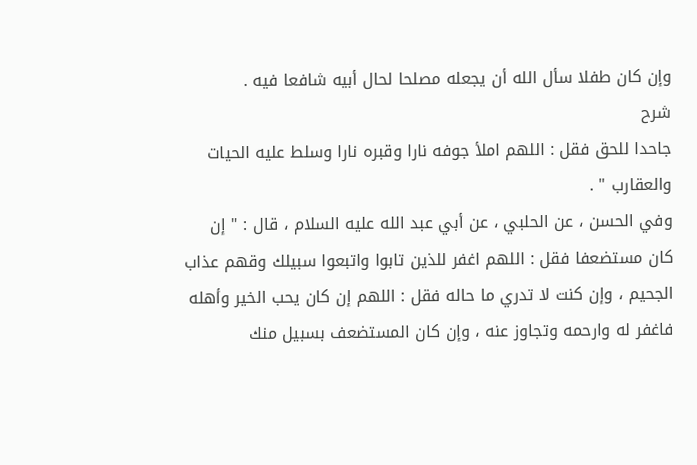وإن كان طفلا سأل الله أن يجعله مصلحا لحال أبيه شافعا فيه .
شرح
جاحدا للحق فقل : اللهم املأ جوفه نارا وقبره نارا وسلط عليه الحيات
والعقارب " .
وفي الحسن ، عن الحلبي ، عن أبي عبد الله عليه السلام ، قال : " إن
كان مستضعفا فقل : اللهم اغفر للذين تابوا واتبعوا سبيلك وقهم عذاب
الجحيم ، وإن كنت لا تدري ما حاله فقل : اللهم إن كان يحب الخير وأهله
فاغفر له وارحمه وتجاوز عنه ، وإن كان المستضعف بسبيل منك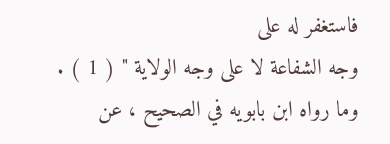فاستغفر له على
وجه الشفاعة لا على وجه الولاية " ( 1 ) .
وما رواه ابن بابويه في الصحيح ، عن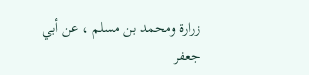زرارة ومحمد بن مسلم ، عن أبي
جعفر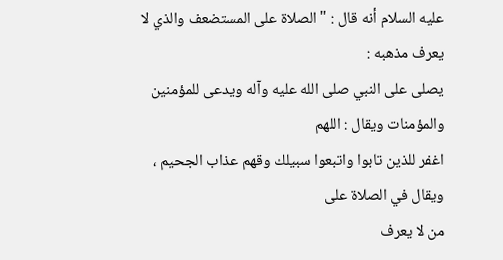عليه السلام أنه قال : " الصلاة على المستضعف والذي لا يعرف مذهبه :
يصلى على النبي صلى الله عليه وآله ويدعى للمؤمنين والمؤمنات ويقال : اللهم
اغفر للذين تابوا واتبعوا سبيلك وقهم عذاب الجحيم ، ويقال في الصلاة على
من لا يعرف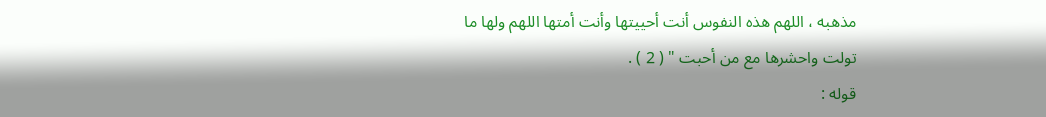مذهبه ، اللهم هذه النفوس أنت أحييتها وأنت أمتها اللهم ولها ما
تولت واحشرها مع من أحبت " ( 2 ) .
قوله :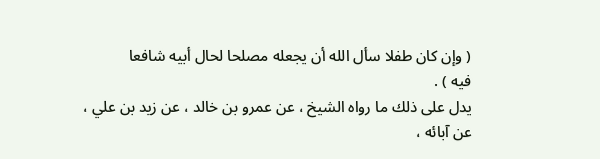( وإن كان طفلا سأل الله أن يجعله مصلحا لحال أبيه شافعا
فيه ) .
يدل على ذلك ما رواه الشيخ ، عن عمرو بن خالد ، عن زيد بن علي ،
عن آبائه ،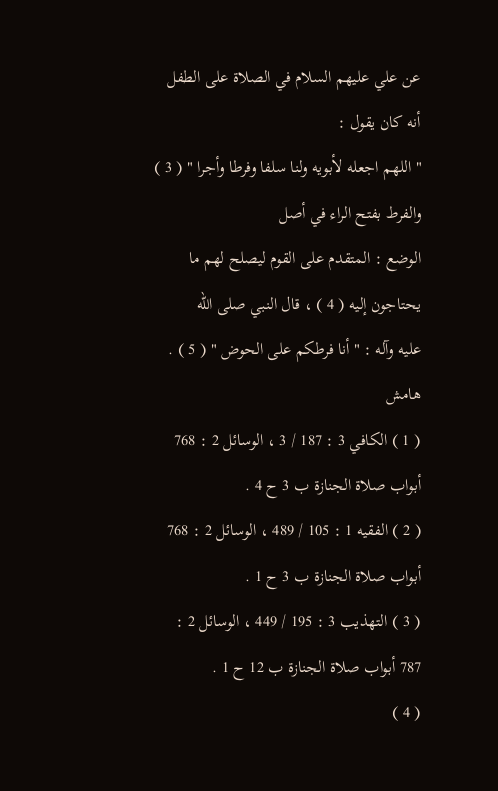عن علي عليهم السلام في الصلاة على الطفل أنه كان يقول :
" اللهم اجعله لأبويه ولنا سلفا وفرطا وأجرا " ( 3 ) والفرط بفتح الراء في أصل
الوضع : المتقدم على القوم ليصلح لهم ما يحتاجون إليه ( 4 ) ، قال النبي صلى الله
عليه وآله : " أنا فرطكم على الحوض " ( 5 ) .
هامش
( 1 ) الكافي 3 : 187 / 3 ، الوسائل 2 : 768 أبواب صلاة الجنازة ب 3 ح 4 .
( 2 ) الفقيه 1 : 105 / 489 ، الوسائل 2 : 768 أبواب صلاة الجنازة ب 3 ح 1 .
( 3 ) التهذيب 3 : 195 / 449 ، الوسائل 2 : 787 أبواب صلاة الجنازة ب 12 ح 1 .
( 4 )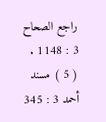راجع الصحاح 3 : 1148 .
( 5 ) مسند أحمد 3 : 345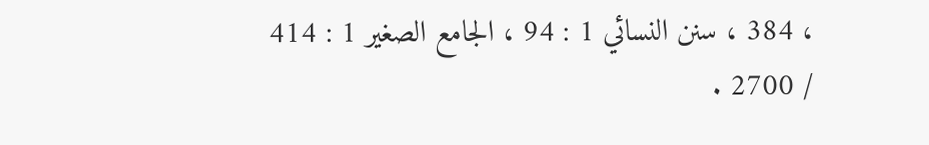، 384 ، سنن النسائي 1 : 94 ، الجامع الصغير 1 : 414 / 2700 .